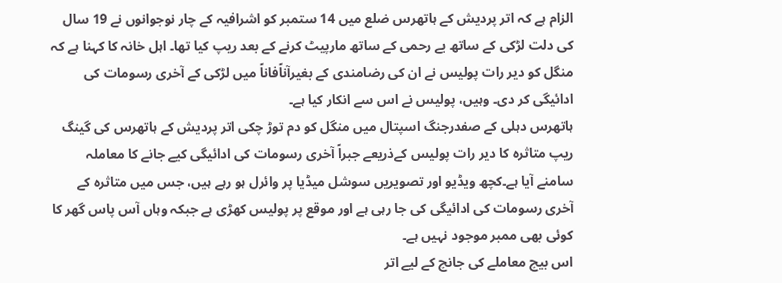الزام ہے کہ اتر پردیش کے ہاتھرس ضلع میں 14 ستمبر کو اشرافیہ کے چار نوجوانوں نے 19 سال کی دلت لڑکی کے ساتھ بے رحمی کے ساتھ مارپیٹ کرنے کے بعد ریپ کیا تھا۔ اہل خانہ کا کہنا ہے کہ منگل کو دیر رات پولیس نے ان کی رضامندی کے بغیرآناًفاناً میں لڑکی کے آخری رسومات کی ادائیگی کر دی۔ وہیں، پولیس نے اس سے انکار کیا ہے۔
ہاتھرس دہلی کے صفدرجنگ اسپتال میں منگل کو دم توڑ چکی اتر پردیش کے ہاتھرس کی گینگ ریپ متاثرہ کا دیر رات پولیس کےذریعے جبراً آخری رسومات کی ادائیگی کیے جانے کا معاملہ سامنے آیا ہے۔کچھ ویڈیو اور تصویریں سوشل میڈیا پر وائرل ہو رہے ہیں، جس میں متاثرہ کے آخری رسومات کی ادائیگی کی جا رہی ہے اور موقع پر پولیس کھڑی ہے جبکہ وہاں آس پاس گھر کا کوئی بھی ممبر موجود نہیں ہے۔
اس بیچ معاملے کی جانچ کے لیے اتر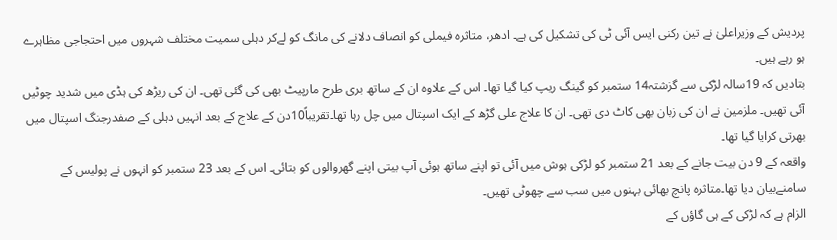پردیش کے وزیراعلیٰ نے تین رکنی ایس آئی ٹی کی تشکیل کی ہے۔ ادھر، متاثرہ فیملی کو انصاف دلانے کی مانگ کو لےکر دہلی سمیت مختلف شہروں میں احتجاجی مظاہرے ہو رہے ہیں۔
بتادیں کہ 19سالہ لڑکی سے گزشتہ14 ستمبر کو گینگ ریپ کیا گیا تھا۔ اس کے علاوہ ان کے ساتھ بری طرح مارپیٹ بھی کی گئی تھی۔ ان کی ریڑھ کی ہڈی میں شدید چوٹیں آئی تھیں۔ ملزمین نے ان کی زبان بھی کاٹ دی تھی۔ ان کا علاج علی گڑھ کے ایک اسپتال میں چل رہا تھا۔تقریباً10دن کے علاج کے بعد انہیں دہلی کے صفدرجنگ اسپتال میں بھرتی کرایا گیا تھا۔
واقعہ کے 9 دن بیت جانے کے بعد 21 ستمبر کو لڑکی ہوش میں آئی تو اپنے ساتھ ہوئی آپ بیتی اپنے گھروالوں کو بتائی۔ اس کے بعد 23 ستمبر کو انہوں نے پولیس کے سامنےبیان دیا تھا۔متاثرہ پانچ بھائی بہنوں میں سب سے چھوٹی تھیں۔
الزام ہے کہ لڑکی کے ہی گاؤں کے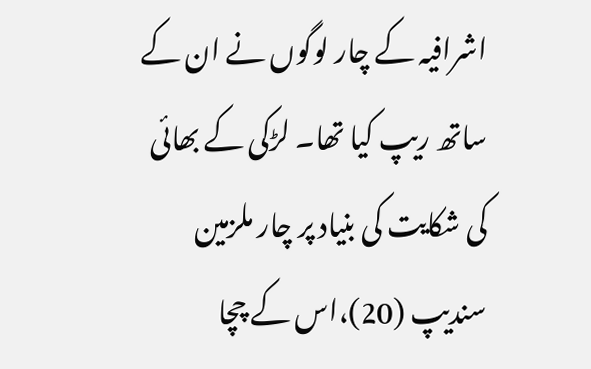اشرافیہ کے چار لوگوں نے ان کے ساتھ ریپ کیا تھا۔ لڑکی کے بھائی کی شکایت کی بنیاد پر چار ملزمین سندیپ (20)،اس کے چچا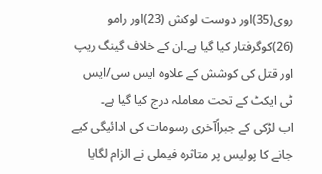روی(35)اور دوست لوکش (23)اور رامو (26)کوگرفتار کیا گیا ہے۔ان کے خلاف گینگ ریپ اور قتل کی کوشش کے علاوہ ایس سی/ایس ٹی ایکٹ کے تحت معاملہ درج کیا گیا ہے۔
اب لڑکی کے جبراًآخری رسومات کی ادائیگی کیے جانے کا پولیس پر متاثرہ فیملی نے الزام لگایا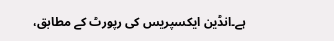ہے۔انڈین ایکسپریس کی رپورٹ کے مطابق،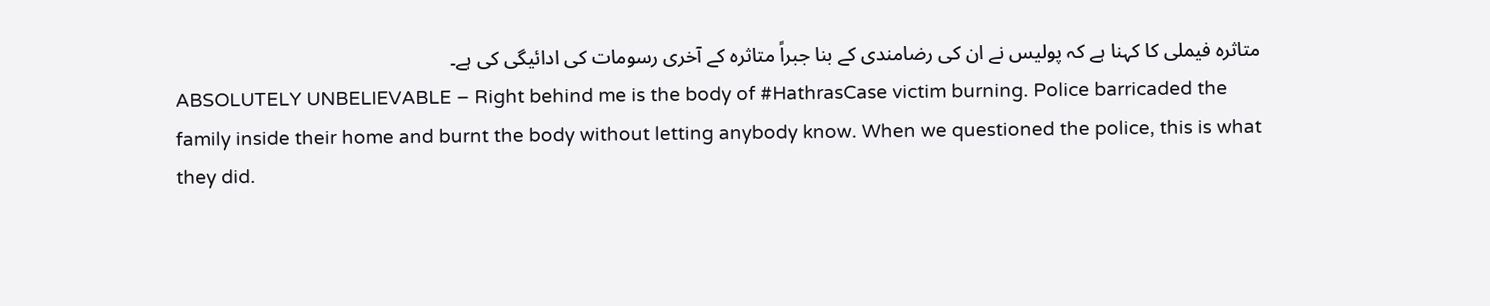متاثرہ فیملی کا کہنا ہے کہ پولیس نے ان کی رضامندی کے بنا جبراً متاثرہ کے آخری رسومات کی ادائیگی کی ہے۔
ABSOLUTELY UNBELIEVABLE – Right behind me is the body of #HathrasCase victim burning. Police barricaded the family inside their home and burnt the body without letting anybody know. When we questioned the police, this is what they did.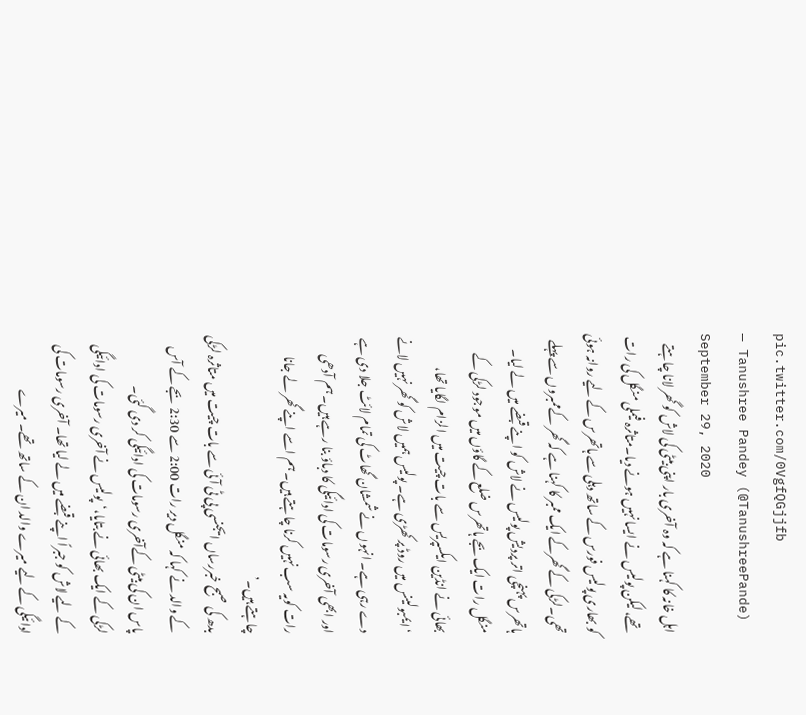pic.twitter.com/0VgfQGjjfb
— Tanushree Pandey (@TanushreePande) September 29, 2020
اہل خانہ کا کہنا ہے کہ وہ آخری بار اپنی بیٹی کی لاش کو گھر لانا چاہتے تھے، لیکن پولیس نے ایسا نہیں ہونے دیا۔متاثرہ فیملی منگل کی رات کو بھاری پولیس فورس کے ساتھ دہلی سے ہاتھرس کے لیے روانہ ہوئی تھی۔لڑکی کے گھرکے ایک ممبر کا کہنا ہے کہ گھر کےممبروں سے پہلے ہاتھرس پہنچی اتر پردیش پولیس نے لاش کو اپنے قبضے میں لے لیا۔
منگل رات ایک بجے ہاتھرس ضلع کے گاؤں میں موجود لڑکی کے بھائی نے انڈین ایکسپریس سے بات چیت میں الزام لگایا تھا، ‘ایمبولینس میں روڈ پر کھڑی ہے۔ پولیس ہمیں لاش کو گھر نہیں لانے دے رہی ہے۔ انہوں نے شمشان گھاٹ کی تمام لائٹ جلا دی ہے اور ابھی آخری رسومات کی ادائیگی کا دباؤ بنا رہے ہیں۔ ہم آدھی رات کویہ سب نہیں کرنا چاہتے ہیں۔ ہم اسے اپنے گھر لے جانا چاہتے ہیں۔’
بدھ کی صبح خبررساں ایجنسی پی ٹی آئی سے بات چیت میں متاثرہ لڑکی کے والد نے کہا کہ منگل دیر رات 2:00 سے 2:30 بجے کے آس پاس ان کی بیٹی کےآخری رسومات کی ادائیگی کر دی گئی۔
لڑکی کے ایک بھائی نے بتایا،‘پولیس نے آخری رسومات کی ادائیگی کے لیے لاش کو جبراً اپنے قبضے میں لے لیا تھا۔ آخری رسومات کی ادائیگی کے لیے میرے والد ان کے ساتھ تھے۔ میرے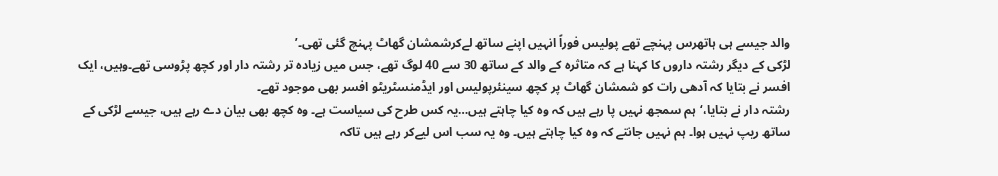والد جیسے ہی ہاتھرس پہنچے تھے پولیس فوراً انہیں اپنے ساتھ لےکرشمشان گھاٹ پہنچ گئی تھی۔’
لڑکی کے دیگر رشتہ داروں کا کہنا ہے کہ متاثرہ کے والد کے ساتھ 30 سے 40 لوگ تھے، جس میں زیادہ تر رشتہ دار اور کچھ پڑوسی تھے۔وہیں، ایک افسر نے بتایا کہ آدھی رات کو شمشان گھاٹ پر کچھ سینئرپولیس اور ایڈمنسٹریٹو افسر بھی موجود تھے۔
رشتہ دار نے بتایا،‘ہم سمجھ نہیں پا رہے ہیں کہ وہ کیا چاہتے ہیں…یہ کس طرح کی سیاست ہے۔ وہ کچھ بھی بیان دے رہے ہیں، جیسے لڑکی کے ساتھ ریپ نہیں ہوا۔ ہم نہیں جانتے کہ وہ کیا چاہتے ہیں۔ وہ یہ سب اس لیےکر رہے ہیں تاکہ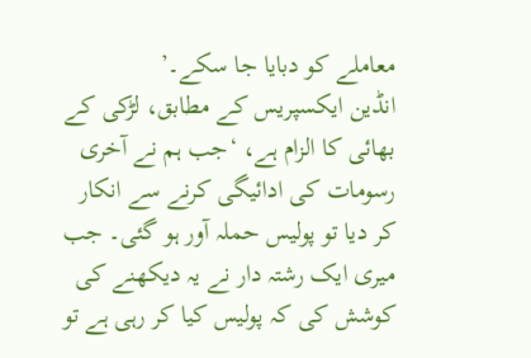معاملے کو دبایا جا سکے۔’
انڈین ایکسپریس کے مطابق، لڑکی کے بھائی کا الزام ہے، ‘جب ہم نے آخری رسومات کی ادائیگی کرنے سے انکار کر دیا تو پولیس حملہ آور ہو گئی۔ جب میری ایک رشتہ دار نے یہ دیکھنے کی کوشش کی کہ پولیس کیا کر رہی ہے تو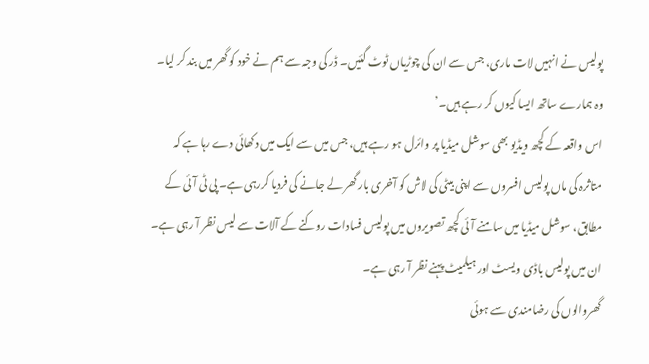پولیس نے انہیں لات ماری، جس سے ان کی چوڑیاں ٹوٹ گئیں۔ ڈر کی وجہ سے ہم نے خود کو گھر میں بند کر لیا۔ وہ ہمارے ساتھ ایسا کیوں کر رہے ہیں۔’
اس واقعہ کے کچھ ویڈیو بھی سوشل میڈیا پر وائرل ہو رہے ہیں، جس میں سے ایک میں دکھائی دے رہا ہے کہ متاثرہ کی ماں پولیس افسروں سے اپنی بیٹی کی لاش کو آخری بار گھر لے جانے کی فردیا کررہی ہے۔ پی ٹی آئی کے مطابق، سوشل میڈیا میں سامنے آئی کچھ تصویروں میں پولیس فسادات روکنے کے آلات سے لیس نظر آ رہی ہے۔ ان میں پولیس باڈی ویسٹ اور ہیلمیٹ پہنے نظر آ رہی ہے۔
گھروالوں کی رضامندی سے ہوئی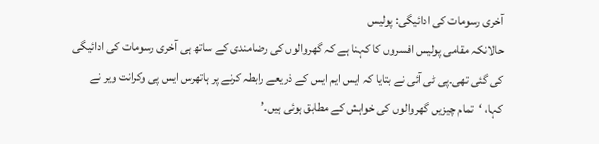آخری رسومات کی ادائیگی: پولیس
حالانکہ مقامی پولیس افسروں کا کہنا ہے کہ گھروالوں کی رضامندی کے ساتھ ہی آخری رسومات کی ادائیگی کی گئی تھی۔پی ٹی آئی نے بتایا کہ ایس ایم ایس کے ذریعے رابطہ کرنے پر ہاتھرس ایس پی وکرانت ویر نے کہا، ‘تمام چیزیں گھروالوں کی خواہش کے مطابق ہوئی ہیں۔’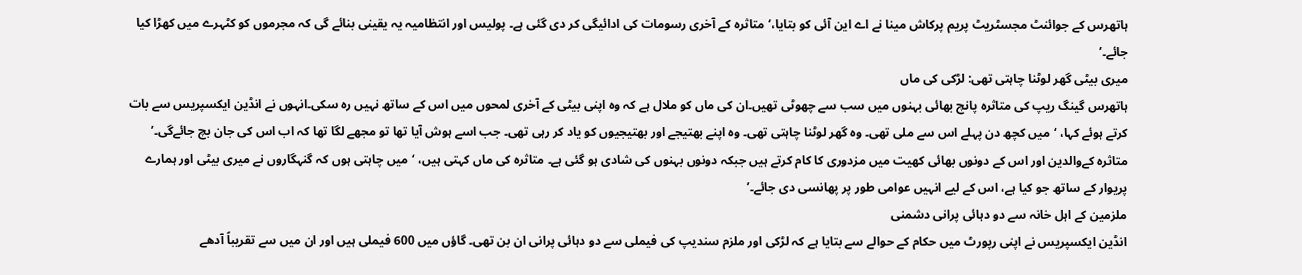ہاتھرس کے جوائنٹ مجسٹریٹ پریم پرکاش مینا نے اے این آئی کو بتایا،‘متاثرہ کے آخری رسومات کی ادائیگی کر دی گئی ہے۔ پولیس اور انتظامیہ یہ یقینی بنائے گی کہ مجرموں کو کٹہرے میں کھڑا کیا جائے۔’
میری بیٹی گھر لوٹنا چاہتی تھی: لڑکی کی ماں
ہاتھرس گینگ ریپ کی متاثرہ پانچ بھائی بہنوں میں سب سے چھوٹی تھیں۔ان کی ماں کو ملال ہے کہ وہ اپنی بیٹی کے آخری لمحوں میں اس کے ساتھ نہیں رہ سکی۔انہوں نے انڈین ایکسپریس سے بات کرتے ہوئے کہا، ‘میں کچھ دن پہلے اس سے ملی تھی۔ وہ گھر لوٹنا چاہتی تھی۔ وہ اپنے بھتیجے اور بھتیجیوں کو یاد کر رہی تھی۔ جب اسے ہوش آیا تھا تو مجھے لگا تھا کہ اب اس کی جان بچ جائےگی۔’
متاثرہ کےوالدین اور اس کے دونوں بھائی کھیت میں مزدوری کا کام کرتے ہیں جبکہ دونوں بہنوں کی شادی ہو گئی ہے۔ متاثرہ کی ماں کہتی ہیں، ‘میں چاہتی ہوں کہ گنہگاروں نے میری بیٹی اور ہمارے پریوار کے ساتھ جو کیا ہے، اس کے لیے انہیں عوامی طور پر پھانسی دی جائے۔’
ملزمین کے اہل خانہ سے دو دہائی پرانی دشمنی
انڈین ایکسپریس نے اپنی رپورٹ میں حکام کے حوالے سے بتایا ہے کہ لڑکی اور ملزم سندیپ کی فیملی سے دو دہائی پرانی ان بن تھی۔ گاؤں میں 600 فیملی ہیں اور ان میں سے تقریباً آدھے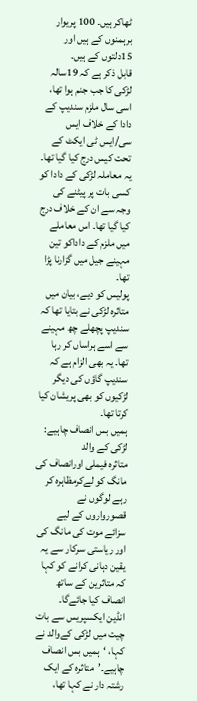ٹھاکر ہیں۔ 100 پریوار برہمنوں کے ہیں اور 15دلتوں کے ہیں۔
قابل ذکر ہے کہ 19سالہ لڑکی کا جب جنم ہوا تھا، اسی سال ملزم سندیپ کے دادا کے خلاف ایس سی/ایس ٹی ایکٹ کے تحت کیس درج کیا گیا تھا۔ یہ معاملہ لڑکی کے دادا کو کسی بات پر پیٹنے کی وجہ سے ان کے خلاف درج کیا گیا تھا۔ اس معاملے میں ملزم کے داداکو تین مہینے جیل میں گزارنا پڑا تھا۔
پولیس کو دیے، بیان میں متاثرہ لڑکی نے بتایا تھا کہ سندیپ پچھلے چھ مہینے سے اسے ہراساں کر رہا تھا۔ یہ بھی الزام ہے کہ سندیپ گاؤں کی دیگر لڑکیوں کو بھی پریشان کیا کرتا تھا۔
ہمیں بس انصاف چاہیے: لڑکی کے والد
متاثرہ فیملی اورانصاف کی مانگ کو لےکرمظاہرہ کر رہے لوگوں نے قصورواروں کے لیے سزائے موت کی مانگ کی اور ریاستی سرکار سے یہ یقین دہانی کرانے کو کہا کہ متاثرین کے ساتھ انصاف کیا جائےگا۔
انڈین ایکسپریس سے بات چیت میں لڑکی کےوالد نے کہا، ‘ہمیں بس انصاف چاہیے۔’متاثرہ کے ایک رشتہ دار نے کہا تھا،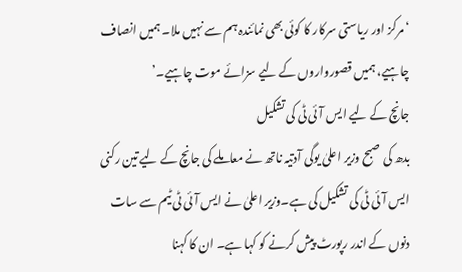‘مرکز اور ریاستی سرکار کا کوئی بھی نمائندہ ہم سے نہیں ملا۔ ہمیں انصاف چاہیے، ہمیں قصورواروں کے لیے سزائے موت چاہیے۔’
جانچ کے لیے ایس آئی ٹی کی تشکیل
بدھ کی صبح وزیر اعلیٰ یوگی آدتیہ ناتھ نے معاملے کی جانچ کے لیے تین رکنی ایس آئی ٹی کی تشکیل کی ہے۔وزیر اعلیٰ نے ایس آئی ٹی ٹیم سے سات دنوں کے اندر رپورٹ پیش کرنے کو کہا ہے۔ ان کا کہنا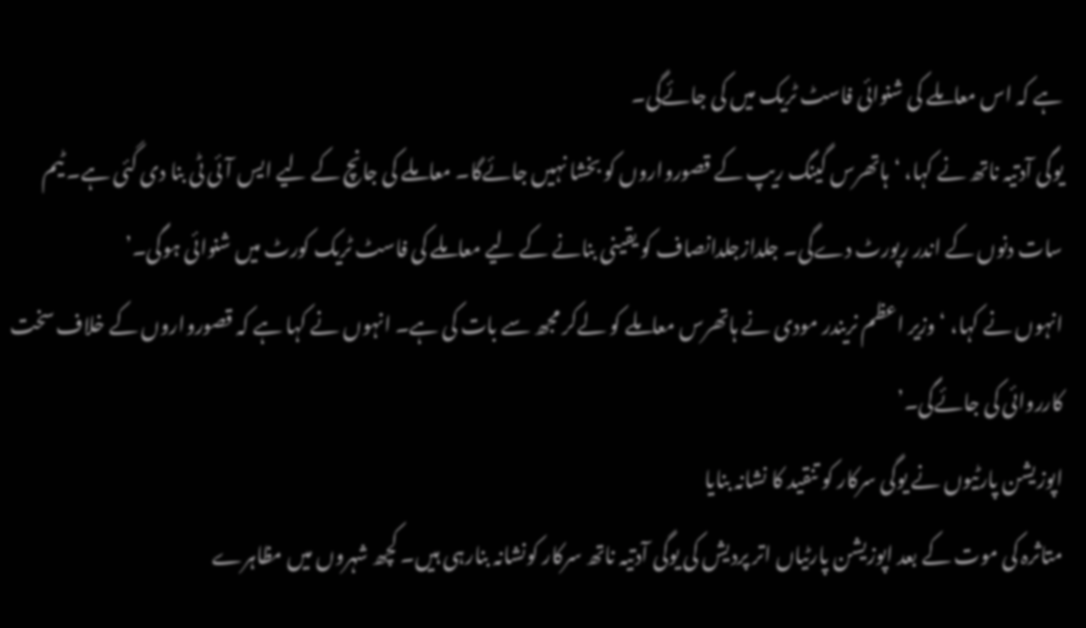ہے کہ اس معاملے کی شنوائی فاسٹ ٹریک میں کی جائےگی۔
یوگی آدتیہ ناتھ نے کہا، ‘ہاتھرس گینگ ریپ کے قصورواروں کو بخشا نہیں جائےگا۔ معاملے کی جانچ کے لیے ایس آئی ٹی بنا دی گئی ہے۔ ٹیم سات دنوں کے اندر رپورٹ دےگی۔ جلدازجلدانصاف کو یقینی بنانے کے لیے معاملے کی فاسٹ ٹریک کورٹ میں شنوائی ہوگی۔’
انہوں نے کہا، ‘وزیر اعظم نریندر مودی نے ہاتھرس معاملے کو لےکر مجھ سے بات کی ہے۔ انہوں نے کہا ہے کہ قصورواروں کے خلاف سخت کارروائی کی جائےگی۔’
اپوزیشن پارٹیوں نے یوگی سرکار کو تنقید کا نشانہ بنایا
متاثرہ کی موت کے بعد اپوزیشن پارٹیاں اتر پردیش کی یوگی آدتیہ ناتھ سرکار کونشانہ بنارہی ہیں۔ کچھ شہروں میں مظاہرے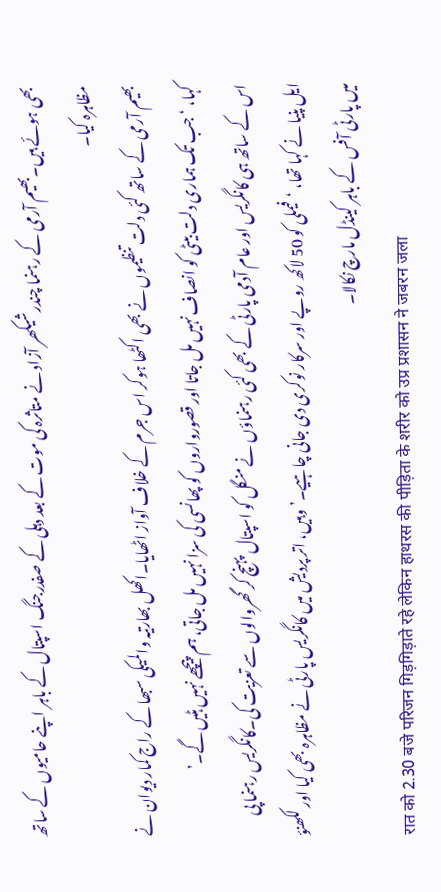بھی ہوئے ہیں۔بھیم آرمی کے رہنما چندرشیکھر آزاد نے متاثرہ کی موت کے بعد دہلی کے صفدرجنگ اسپتال کے باہر اپنے حامیوں کے ساتھ مظاہرہ کیا۔
بھیم آرمی کے ساتھ کئی دلت تنظیموں نے بھی اکٹھا ہوکر اس جرم کے خلاف آواز اٹھایا۔اکھل بھارتیہ والمیکی سبھا کے راج کمار دیوان نے کہا، ‘جب تک ہماری دلت بیٹی کو انصاف نہیں مل جاتا اور قصورواروں کو پھانسی کی سزا نہیں مل جاتی، ہم پیچھے نہیں ہٹیں گے۔’
اس کے ساتھ ہی کانگریس اور عام آدمی پارٹی کے بھی کئی رہنماؤں نے منگل کو اسپتال پہنچ کر گھروالوں سے تعزیت کی۔کانگریس رہنما پی ایل پنیا نے کہا تھا، ‘فیملی کو 50 لاکھ روپے اور سرکار نوکری دی جانی چاہیے۔’وہیں، اتر پردیش میں کانگریس پارٹی نے مظاہرہ بھی کیا اور لکھنؤ میں پارٹی آفس کے باہر کینڈل مارچ نکالا۔
रात को 2.30 बजे परिजन गिड़गिड़ाते रहे लेकिन हाथरस की पीड़िता के शरीर को उप्र प्रशासन ने जबरन जला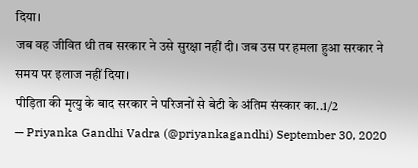दिया।
जब वह जीवित थी तब सरकार ने उसे सुरक्षा नहीं दी। जब उस पर हमला हुआ सरकार ने समय पर इलाज नहीं दिया।
पीड़िता की मृत्यु के बाद सरकार ने परिजनों से बेटी के अंतिम संस्कार का..1/2
— Priyanka Gandhi Vadra (@priyankagandhi) September 30, 2020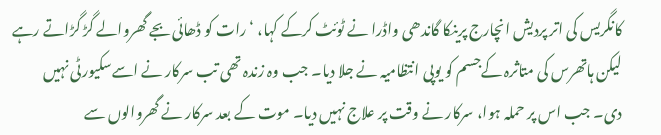کانگریس کی اتر پردیش انچارج پرینکا گاندھی واڈرا نے ٹوئٹ کرکے کہا، ‘رات کو ڈھائی بجے گھروالے گڑ گڑاتے رہے لیکن ہاتھرس کی متاثرہ کےجسم کو یوپی انتظامیہ نے جلا دیا۔ جب وہ زندہ تھی تب سرکار نے اسےسکیورٹی نہیں دی۔ جب اس پر حملہ ہوا، سرکار نے وقت پر علاج نہیں دیا۔ موت کے بعد سرکار نے گھروالوں سے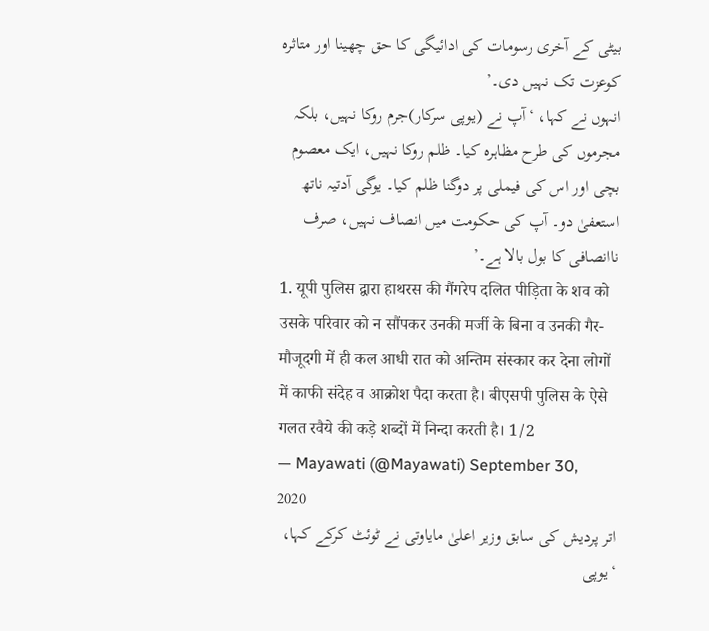بیٹی کے آخری رسومات کی ادائیگی کا حق چھینا اور متاثرہ کوعزت تک نہیں دی۔’
انہوں نے کہا، ‘آپ نے (یوپی سرکار)جرم روکا نہیں، بلکہ مجرموں کی طرح مظاہرہ کیا۔ ظلم روکا نہیں، ایک معصوم بچی اور اس کی فیملی پر دوگنا ظلم کیا۔ یوگی آدتیہ ناتھ استعفیٰ دو۔ آپ کی حکومت میں انصاف نہیں، صرف ناانصافی کا بول بالا ہے۔’
1. यूपी पुलिस द्वारा हाथरस की गैंगरेप दलित पीड़िता के शव को उसके परिवार को न सौंपकर उनकी मर्जी के बिना व उनकी गैर-मौजूदगी में ही कल आधी रात को अन्तिम संस्कार कर देना लोगों में काफी संदेह व आक्रोश पैदा करता है। बीएसपी पुलिस के ऐसे गलत रवैये की कड़े शब्दों में निन्दा करती है। 1/2
— Mayawati (@Mayawati) September 30, 2020
اتر پردیش کی سابق وزیر اعلیٰ مایاوتی نے ٹوئٹ کرکے کہا، ‘یوپی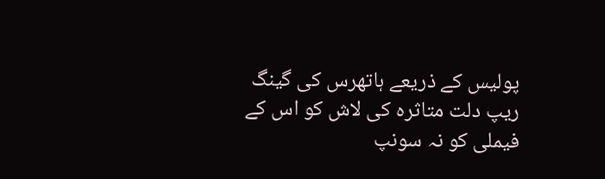پولیس کے ذریعے ہاتھرس کی گینگ ریپ دلت متاثرہ کی لاش کو اس کے فیملی کو نہ سونپ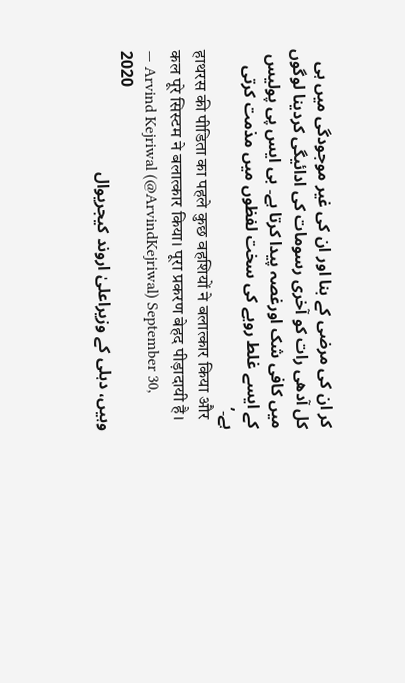کر ان کی مرضی کے بنا اور ان کی غیر موجودگی میں ہی کل آدھی رات کو آخری رسومات کی ادائیگی کردینا لوگوں میں کافی شک اورغصہ پیدا کرتا ہے۔ بی ایس پی پولیس کے ایسے غلط رویے کی سخت لفظوں میں مذمت کرتی ہے۔’
हाथरस की पीडिता का पहले कुछ वहशियों ने बलात्कार किया और कल पूरे सिस्टम ने बलात्कार किया। पूरा प्रकरण बेहद पीड़ादायी है।
— Arvind Kejriwal (@ArvindKejriwal) September 30, 2020
وہیں، دہلی کے وزیراعلیٰ اروند کیجریوال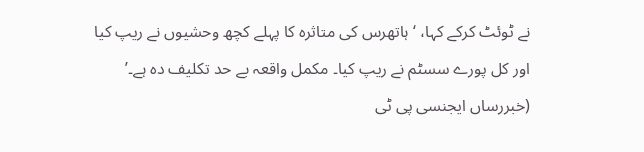نے ٹوئٹ کرکے کہا، ‘ہاتھرس کی متاثرہ کا پہلے کچھ وحشیوں نے ریپ کیا اور کل پورے سسٹم نے ریپ کیا۔ مکمل واقعہ بے حد تکلیف دہ ہے۔’
(خبررساں ایجنسی پی ٹی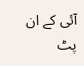آئی کے ان پٹ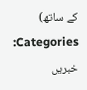کے ساتھ)
Categories: خبریں